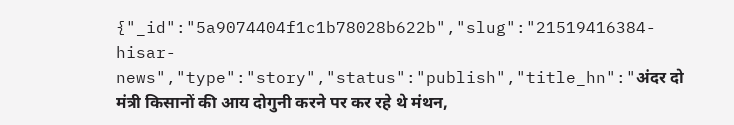{"_id":"5a9074404f1c1b78028b622b","slug":"21519416384-hisar-news","type":"story","status":"publish","title_hn":"अंदर दो मंत्री किसानों की आय दोगुनी करने पर कर रहे थे मंथन,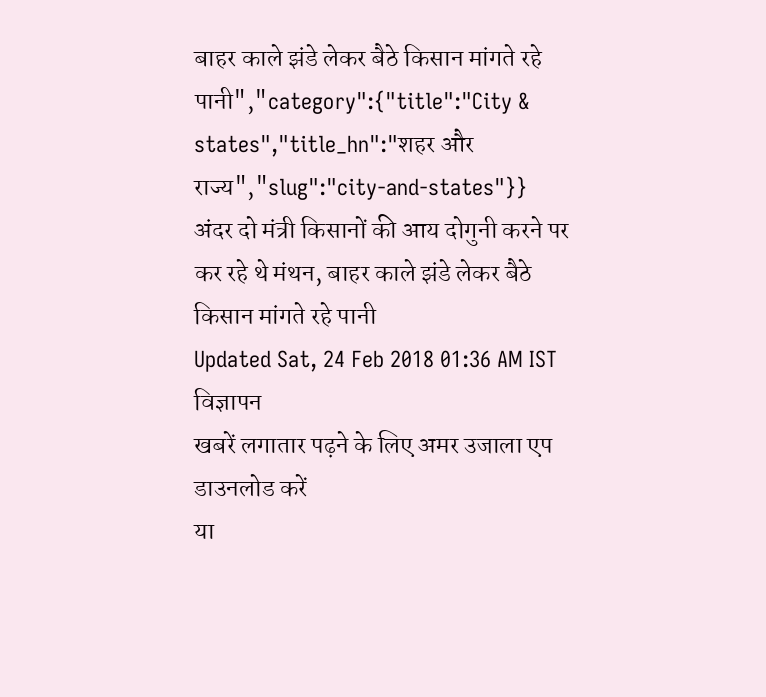बाहर काले झंडे लेकर बैठे किसान मांगते रहे पानी","category":{"title":"City & states","title_hn":"शहर और राज्य","slug":"city-and-states"}}
अंदर दो मंत्री किसानों की आय दोगुनी करने पर कर रहे थे मंथन, बाहर काले झंडे लेकर बैठे किसान मांगते रहे पानी
Updated Sat, 24 Feb 2018 01:36 AM IST
विज्ञापन
खबरें लगातार पढ़ने के लिए अमर उजाला एप डाउनलोड करें
या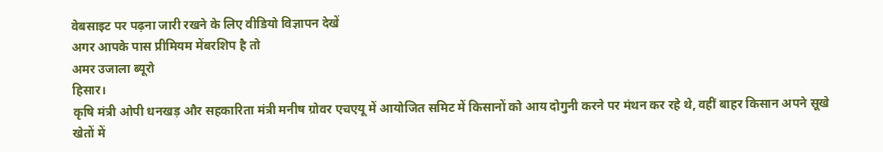वेबसाइट पर पढ़ना जारी रखने के लिए वीडियो विज्ञापन देखें
अगर आपके पास प्रीमियम मेंबरशिप है तो
अमर उजाला ब्यूरो
हिसार।
कृषि मंत्री ओपी धनखड़ और सहकारिता मंत्री मनीष ग्रोवर एचएयू में आयोजित समिट में किसानों को आय दोगुनी करने पर मंथन कर रहे थे, वहीं बाहर किसान अपने सूखे खेतों में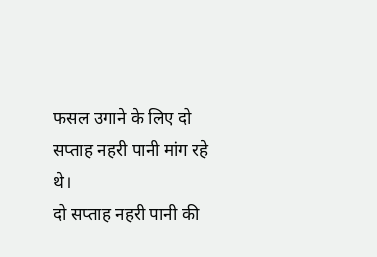फसल उगाने के लिए दो सप्ताह नहरी पानी मांग रहे थे।
दो सप्ताह नहरी पानी की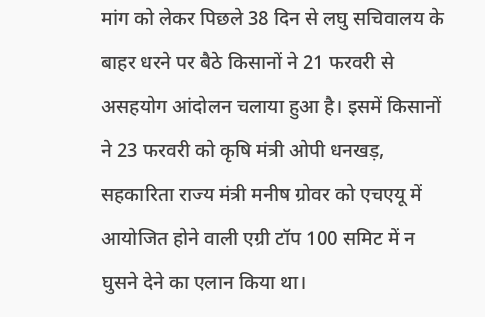मांग को लेकर पिछले 38 दिन से लघु सचिवालय के बाहर धरने पर बैठे किसानों ने 21 फरवरी से असहयोग आंदोलन चलाया हुआ है। इसमें किसानों ने 23 फरवरी को कृषि मंत्री ओपी धनखड़, सहकारिता राज्य मंत्री मनीष ग्रोवर को एचएयू में आयोजित होने वाली एग्री टॉप 100 समिट में न घुसने देने का एलान किया था।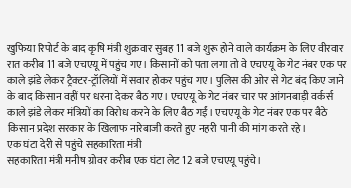खुफिया रिपोर्ट के बाद कृषि मंत्री शुक्रवार सुबह 11 बजे शुरू होने वाले कार्यक्रम के लिए वीरवार रात करीब 11 बजे एचएयू में पहुंच गए। किसानों को पता लगा तो वे एचएयू के गेट नंबर एक पर काले झंडे लेकर ट्रैक्टर-ट्रॉलियों में सवार होकर पहुंच गए। पुलिस की ओर से गेट बंद किए जाने के बाद किसान वहीं पर धरना देकर बैठ गए। एचएयू के गेट नंबर चार पर आंगनबाड़ी वर्कर्स काले झंडे लेकर मंत्रियों का विरोध करने के लिए बैठ गईं। एचएयू के गेट नंबर एक पर बैठे किसान प्रदेश सरकार के खिलाफ नारेबाजी करते हुए नहरी पानी की मांग करते रहे।
एक घंटा देरी से पहुंचे सहकारिता मंत्री
सहकारिता मंत्री मनीष ग्रोवर करीब एक घंटा लेट 12 बजे एचएयू पहुंचे।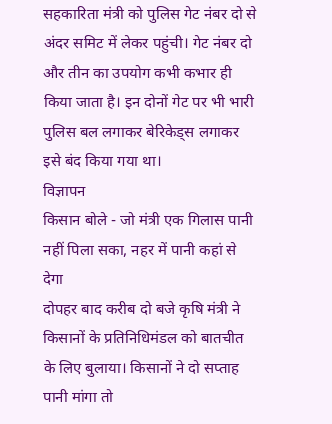सहकारिता मंत्री को पुलिस गेट नंबर दो से अंदर समिट में लेकर पहुंची। गेट नंबर दो और तीन का उपयोग कभी कभार ही किया जाता है। इन दोनों गेट पर भी भारी पुलिस बल लगाकर बेरिकेड्स लगाकर इसे बंद किया गया था।
विज्ञापन
किसान बोले - जो मंत्री एक गिलास पानी नहीं पिला सका, नहर में पानी कहां से देगा
दोपहर बाद करीब दो बजे कृषि मंत्री ने किसानों के प्रतिनिधिमंडल को बातचीत के लिए बुलाया। किसानों ने दो सप्ताह पानी मांगा तो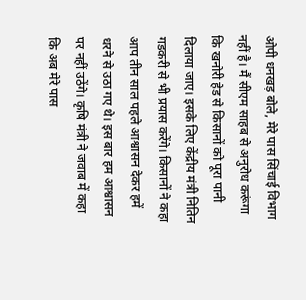ओपी धनखड़ बोले, मेरे पास सिंचाई विभाग नहीं है। मैं सीएम साहब से अनुरोध करूंगा कि खनोरी हेड से किसानों को पूरा पानी दिलाया जाए। इसके लिए केंद्रीय मंत्री नितिन गडकरी से भी प्रयास करेंगे। किसानों ने कहा आप तीन साल पहले आश्वासन देकर हमें धरने से उठा गए थे। इस बार हम आश्वासन पर नहीं उठेंगे। कृषि मंत्री ने जवाब में कहा कि अब मेरे पास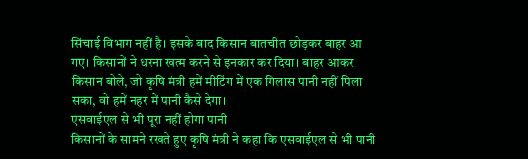सिंचाई विभाग नहीं है। इसके बाद किसान बातचीत छोड़कर बाहर आ गए। किसानों ने धरना खत्म करने से इनकार कर दिया। बाहर आकर किसान बोले, जो कृषि मंत्री हमें मीटिंग में एक गिलास पानी नहीं पिला सका, वो हमें नहर में पानी कैसे देगा।
एसवाईएल से भी पूरा नहीं होगा पानी
किसानों के सामने रखते हुए कृषि मंत्री ने कहा कि एसवाईएल से भी पानी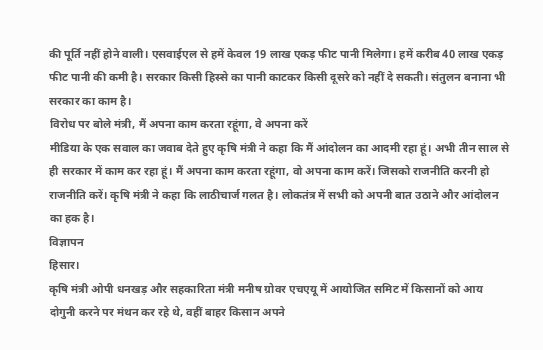की पूर्ति नहीं होने वाली। एसवाईएल से हमें केवल 19 लाख एकड़ फीट पानी मिलेगा। हमें करीब 40 लाख एकड़ फीट पानी की कमी है। सरकार किसी हिस्से का पानी काटकर किसी दूसरे को नहीं दे सकती। संतुलन बनाना भी सरकार का काम है।
विरोध पर बोले मंत्री, मैं अपना काम करता रहूंगा, वे अपना करें
मीडिया के एक सवाल का जवाब देते हुए कृषि मंत्री ने कहा कि मैं आंदोलन का आदमी रहा हूं। अभी तीन साल से ही सरकार में काम कर रहा हूं। मैं अपना काम करता रहूंगा, वो अपना काम करें। जिसको राजनीति करनी हो राजनीति करें। कृषि मंत्री ने कहा कि लाठीचार्ज गलत है। लोकतंत्र में सभी को अपनी बात उठाने और आंदोलन का हक है।
विज्ञापन
हिसार।
कृषि मंत्री ओपी धनखड़ और सहकारिता मंत्री मनीष ग्रोवर एचएयू में आयोजित समिट में किसानों को आय दोगुनी करने पर मंथन कर रहे थे, वहीं बाहर किसान अपने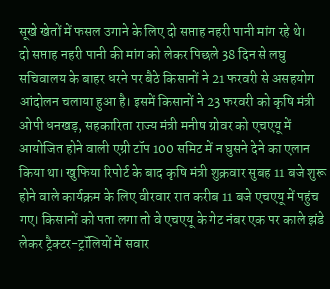सूखे खेतों में फसल उगाने के लिए दो सप्ताह नहरी पानी मांग रहे थे।
दो सप्ताह नहरी पानी की मांग को लेकर पिछले 38 दिन से लघु सचिवालय के बाहर धरने पर बैठे किसानों ने 21 फरवरी से असहयोग आंदोलन चलाया हुआ है। इसमें किसानों ने 23 फरवरी को कृषि मंत्री ओपी धनखड़, सहकारिता राज्य मंत्री मनीष ग्रोवर को एचएयू में आयोजित होने वाली एग्री टॉप 100 समिट में न घुसने देने का एलान किया था। खुफिया रिपोर्ट के बाद कृषि मंत्री शुक्रवार सुबह 11 बजे शुरू होने वाले कार्यक्रम के लिए वीरवार रात करीब 11 बजे एचएयू में पहुंच गए। किसानों को पता लगा तो वे एचएयू के गेट नंबर एक पर काले झंडे लेकर ट्रैक्टर-ट्रॉलियों में सवार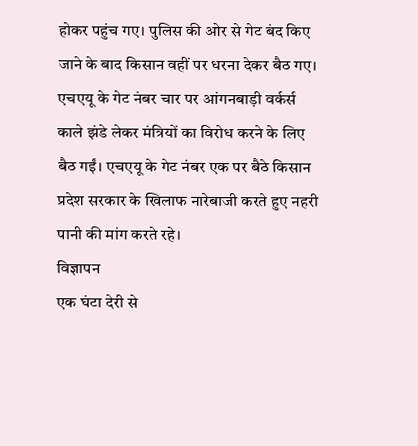होकर पहुंच गए। पुलिस की ओर से गेट बंद किए जाने के बाद किसान वहीं पर धरना देकर बैठ गए। एचएयू के गेट नंबर चार पर आंगनबाड़ी वर्कर्स काले झंडे लेकर मंत्रियों का विरोध करने के लिए बैठ गईं। एचएयू के गेट नंबर एक पर बैठे किसान प्रदेश सरकार के खिलाफ नारेबाजी करते हुए नहरी पानी की मांग करते रहे।
विज्ञापन
एक घंटा देरी से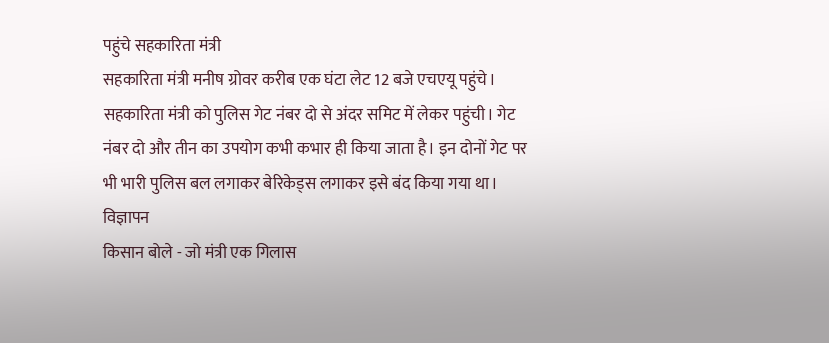पहुंचे सहकारिता मंत्री
सहकारिता मंत्री मनीष ग्रोवर करीब एक घंटा लेट 12 बजे एचएयू पहुंचे। सहकारिता मंत्री को पुलिस गेट नंबर दो से अंदर समिट में लेकर पहुंची। गेट नंबर दो और तीन का उपयोग कभी कभार ही किया जाता है। इन दोनों गेट पर भी भारी पुलिस बल लगाकर बेरिकेड्स लगाकर इसे बंद किया गया था।
विज्ञापन
किसान बोले - जो मंत्री एक गिलास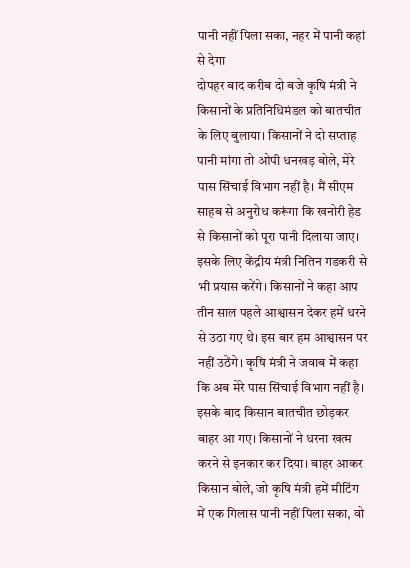पानी नहीं पिला सका, नहर में पानी कहां से देगा
दोपहर बाद करीब दो बजे कृषि मंत्री ने किसानों के प्रतिनिधिमंडल को बातचीत के लिए बुलाया। किसानों ने दो सप्ताह पानी मांगा तो ओपी धनखड़ बोले, मेरे पास सिंचाई विभाग नहीं है। मैं सीएम साहब से अनुरोध करूंगा कि खनोरी हेड से किसानों को पूरा पानी दिलाया जाए। इसके लिए केंद्रीय मंत्री नितिन गडकरी से भी प्रयास करेंगे। किसानों ने कहा आप तीन साल पहले आश्वासन देकर हमें धरने से उठा गए थे। इस बार हम आश्वासन पर नहीं उठेंगे। कृषि मंत्री ने जवाब में कहा कि अब मेरे पास सिंचाई विभाग नहीं है। इसके बाद किसान बातचीत छोड़कर बाहर आ गए। किसानों ने धरना खत्म करने से इनकार कर दिया। बाहर आकर किसान बोले, जो कृषि मंत्री हमें मीटिंग में एक गिलास पानी नहीं पिला सका, वो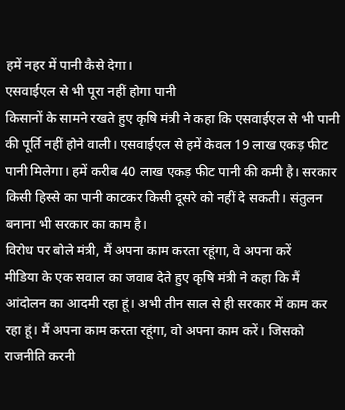हमें नहर में पानी कैसे देगा।
एसवाईएल से भी पूरा नहीं होगा पानी
किसानों के सामने रखते हुए कृषि मंत्री ने कहा कि एसवाईएल से भी पानी की पूर्ति नहीं होने वाली। एसवाईएल से हमें केवल 19 लाख एकड़ फीट पानी मिलेगा। हमें करीब 40 लाख एकड़ फीट पानी की कमी है। सरकार किसी हिस्से का पानी काटकर किसी दूसरे को नहीं दे सकती। संतुलन बनाना भी सरकार का काम है।
विरोध पर बोले मंत्री, मैं अपना काम करता रहूंगा, वे अपना करें
मीडिया के एक सवाल का जवाब देते हुए कृषि मंत्री ने कहा कि मैं आंदोलन का आदमी रहा हूं। अभी तीन साल से ही सरकार में काम कर रहा हूं। मैं अपना काम करता रहूंगा, वो अपना काम करें। जिसको राजनीति करनी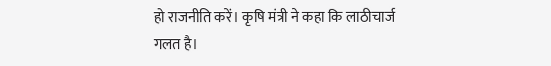हो राजनीति करें। कृषि मंत्री ने कहा कि लाठीचार्ज गलत है।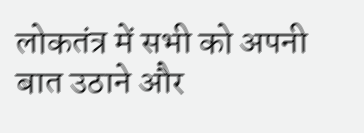लोकतंत्र में सभी को अपनी बात उठाने और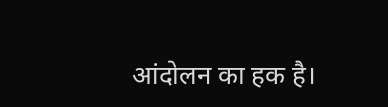आंदोलन का हक है।